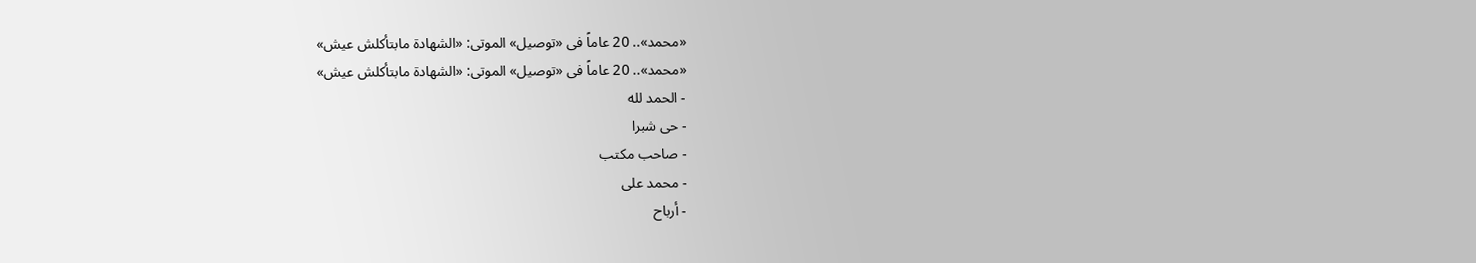«محمد».. 20 عاماً فى «توصيل» الموتى: «الشهادة مابتأكلش عيش»
«محمد».. 20 عاماً فى «توصيل» الموتى: «الشهادة مابتأكلش عيش»
- الحمد لله
- حى شبرا
- صاحب مكتب
- محمد على
- أرباح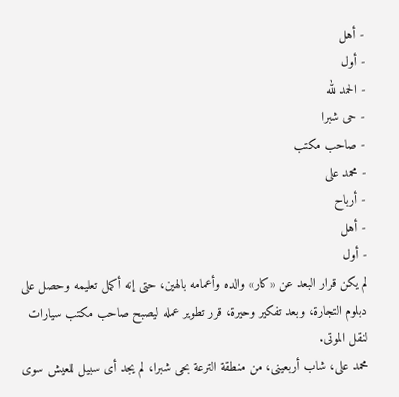- أهل
- أول
- الحمد لله
- حى شبرا
- صاحب مكتب
- محمد على
- أرباح
- أهل
- أول
لم يكن قرار البعد عن «كار» والده وأعمامه بالهين، حتى إنه أكمل تعليمه وحصل على دبلوم التجارة، وبعد تفكير وحيرة، قرر تطوير عمله ليصبح صاحب مكتب سيارات لنقل الموتى.
محمد على، شاب أربعينى، من منطقة الترعة بحى شبرا، لم يجد أى سبيل للعيش سوى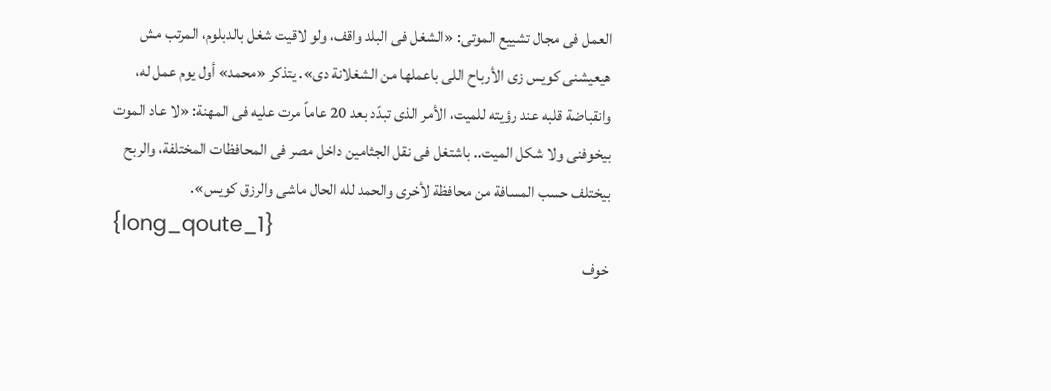العمل فى مجال تشييع الموتى: «الشغل فى البلد واقف، ولو لاقيت شغل بالدبلوم، المرتب مش هيعيشنى كويس زى الأرباح اللى باعملها من الشغلانة دى». يتذكر «محمد» أول يوم عمل له، وانقباضة قلبه عند رؤيته للميت، الأمر الذى تبدّد بعد 20 عاماً مرت عليه فى المهنة: «لا عاد الموت بيخوفنى ولا شكل الميت.. باشتغل فى نقل الجثامين داخل مصر فى المحافظات المختلفة، والربح بيختلف حسب المسافة من محافظة لأخرى والحمد لله الحال ماشى والرزق كويس».
{long_qoute_1}
خوف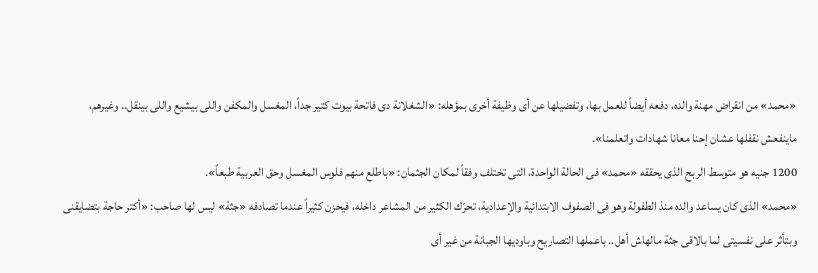«محمد» من انقراض مهنة والده، دفعه أيضاً للعمل بها، وتفضيلها عن أى وظيفة أخرى بمؤهله: «الشغلانة دى فاتحة بيوت كتير جداً، المغسل والمكفن واللى بيشيع واللى بينقل.. وغيرهم، ماينفعش نقفلها عشان إحنا معانا شهادات واتعلمنا».
1200 جنيه هو متوسط الربح الذى يحققه «محمد» فى الحالة الواحدة، التى تختلف وفقاً لمكان الجثمان: «باطلع منهم فلوس المغسل وحق العربية طبعاً».
«محمد» الذى كان يساعد والده منذ الطفولة وهو فى الصفوف الابتدائية والإعدادية، تحرّك الكثير من المشاعر داخله، فيحزن كثيراً عندما تصادفه «جثة» ليس لها صاحب: «أكتر حاجة بتضايقنى وبتأثر على نفسيتى لما بالاقى جثة مالهاش أهل.. باعملها التصاريح وباوديها الجبانة من غير أى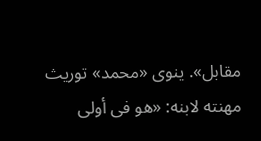مقابل». ينوى «محمد» توريث مهنته لابنه: «هو فى أولى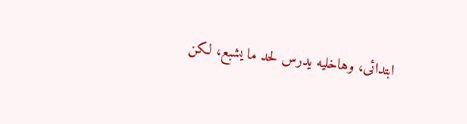ابتدائى، وهاخليه يدرس لحد ما يشبع، لكن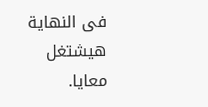فى النهاية هيشتغل معايا.